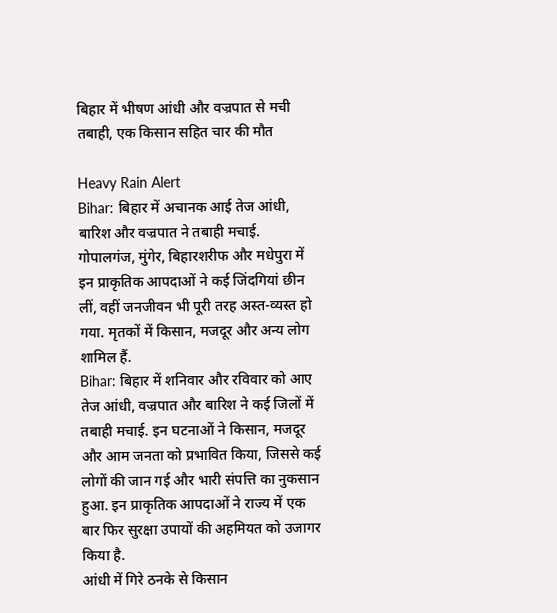बिहार में भीषण आंधी और वज्रपात से मची तबाही, एक किसान सहित चार की मौत

Heavy Rain Alert
Bihar: बिहार में अचानक आई तेज आंधी, बारिश और वज्रपात ने तबाही मचाई. गोपालगंज, मुंगेर, बिहारशरीफ और मधेपुरा में इन प्राकृतिक आपदाओं ने कई जिंदगियां छीन लीं, वहीं जनजीवन भी पूरी तरह अस्त-व्यस्त हो गया. मृतकों में किसान, मजदूर और अन्य लोग शामिल हैं.
Bihar: बिहार में शनिवार और रविवार को आए तेज आंधी, वज्रपात और बारिश ने कई जिलों में तबाही मचाई. इन घटनाओं ने किसान, मजदूर और आम जनता को प्रभावित किया, जिससे कई लोगों की जान गई और भारी संपत्ति का नुकसान हुआ. इन प्राकृतिक आपदाओं ने राज्य में एक बार फिर सुरक्षा उपायों की अहमियत को उजागर किया है.
आंधी में गिरे ठनके से किसान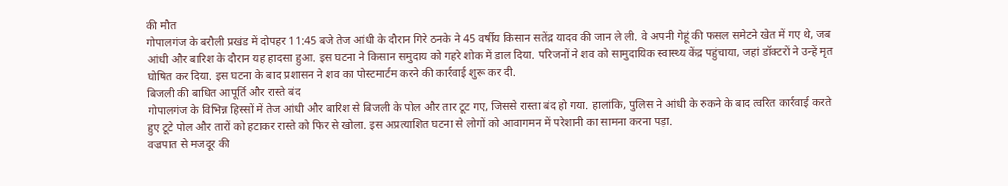की मौत
गोपालगंज के बरौली प्रखंड में दोपहर 11:45 बजे तेज आंधी के दौरान गिरे ठनके ने 45 वर्षीय किसान सतेंद्र यादव की जान ले ली. वे अपनी गेहूं की फसल समेटने खेत में गए थे, जब आंधी और बारिश के दौरान यह हादसा हुआ. इस घटना ने किसान समुदाय को गहरे शोक में डाल दिया. परिजनों ने शव को सामुदायिक स्वास्थ्य केंद्र पहुंचाया, जहां डॉक्टरों ने उन्हें मृत घोषित कर दिया. इस घटना के बाद प्रशासन ने शव का पोस्टमार्टम करने की कार्रवाई शुरू कर दी.
बिजली की बाधित आपूर्ति और रास्ते बंद
गोपालगंज के विभिन्न हिस्सों में तेज आंधी और बारिश से बिजली के पोल और तार टूट गए, जिससे रास्ता बंद हो गया. हालांकि, पुलिस ने आंधी के रुकने के बाद त्वरित कार्रवाई करते हुए टूटे पोल और तारों को हटाकर रास्ते को फिर से खोला. इस अप्रत्याशित घटना से लोगों को आवागमन में परेशानी का सामना करना पड़ा.
वज्रपात से मजदूर की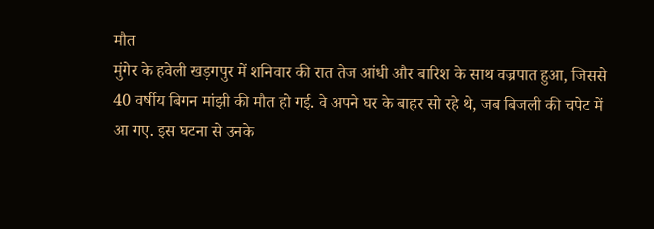मौत
मुंगेर के हवेली खड़गपुर में शनिवार की रात तेज आंधी और बारिश के साथ वज्रपात हुआ, जिससे 40 वर्षीय बिगन मांझी की मौत हो गई. वे अपने घर के बाहर सो रहे थे, जब बिजली की चपेट में आ गए. इस घटना से उनके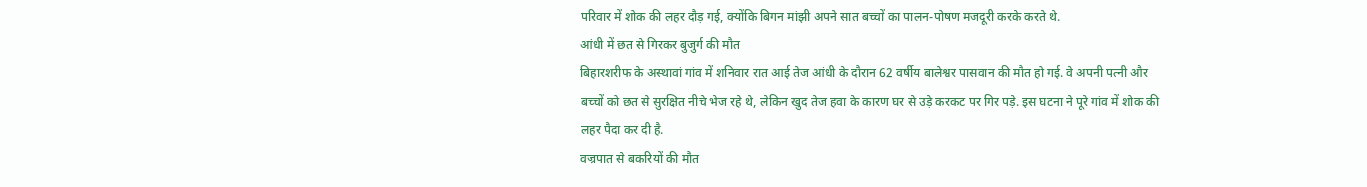परिवार में शोक की लहर दौड़ गई, क्योंकि बिगन मांझी अपने सात बच्चों का पालन-पोषण मजदूरी करके करते थे.
आंधी में छत से गिरकर बुजुर्ग की मौत
बिहारशरीफ के अस्थावां गांव में शनिवार रात आई तेज आंधी के दौरान 62 वर्षीय बालेश्वर पासवान की मौत हो गई. वे अपनी पत्नी और बच्चों को छत से सुरक्षित नीचे भेज रहे थे, लेकिन खुद तेज हवा के कारण घर से उड़े करकट पर गिर पड़े. इस घटना ने पूरे गांव में शोक की लहर पैदा कर दी है.
वज्रपात से बकरियों की मौत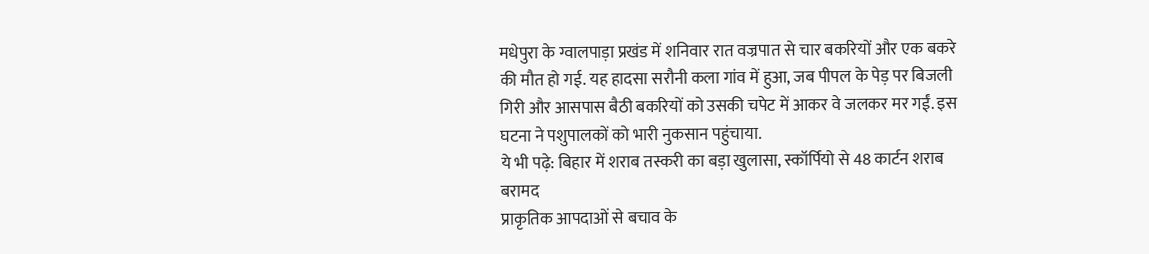मधेपुरा के ग्वालपाड़ा प्रखंड में शनिवार रात वज्रपात से चार बकरियों और एक बकरे की मौत हो गई. यह हादसा सरौनी कला गांव में हुआ, जब पीपल के पेड़ पर बिजली गिरी और आसपास बैठी बकरियों को उसकी चपेट में आकर वे जलकर मर गईं. इस घटना ने पशुपालकों को भारी नुकसान पहुंचाया.
ये भी पढ़े: बिहार में शराब तस्करी का बड़ा खुलासा, स्कॉर्पियो से 48 कार्टन शराब बरामद
प्राकृतिक आपदाओं से बचाव के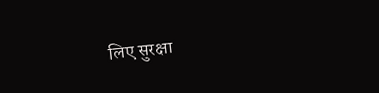लिए सुरक्षा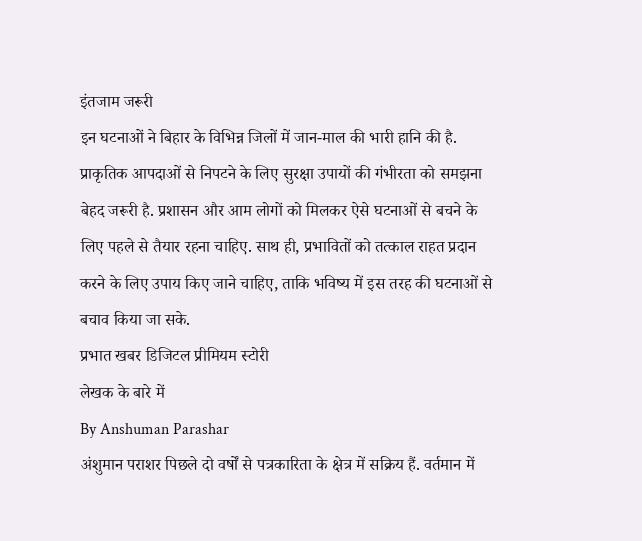इंतजाम जरूरी
इन घटनाओं ने बिहार के विभिन्न जिलों में जान-माल की भारी हानि की है. प्राकृतिक आपदाओं से निपटने के लिए सुरक्षा उपायों की गंभीरता को समझना बेहद जरूरी है. प्रशासन और आम लोगों को मिलकर ऐसे घटनाओं से बचने के लिए पहले से तैयार रहना चाहिए. साथ ही, प्रभावितों को तत्काल राहत प्रदान करने के लिए उपाय किए जाने चाहिए, ताकि भविष्य में इस तरह की घटनाओं से बचाव किया जा सके.
प्रभात खबर डिजिटल प्रीमियम स्टोरी
लेखक के बारे में
By Anshuman Parashar
अंशुमान पराशर पिछले दो वर्षों से पत्रकारिता के क्षेत्र में सक्रिय हैं. वर्तमान में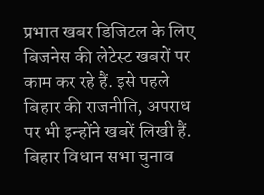प्रभात खबर डिजिटल के लिए बिजनेस की लेटेस्ट खबरों पर काम कर रहे हैं. इसे पहले बिहार की राजनीति, अपराध पर भी इन्होंने खबरें लिखी हैं. बिहार विधान सभा चुनाव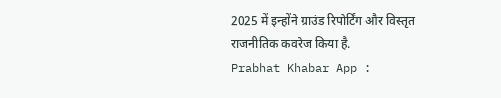2025 में इन्होंने ग्राउंड रिपोर्टिंग और विस्तृत राजनीतिक कवरेज किया है.
Prabhat Khabar App :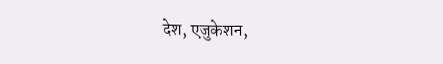देश, एजुकेशन,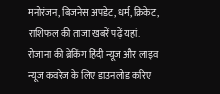मनोरंजन, बिजनेस अपडेट, धर्म, क्रिकेट, राशिफल की ताजा खबरें पढ़ें यहां. रोजाना की ब्रेकिंग हिंदी न्यूज और लाइव न्यूज कवरेज के लिए डाउनलोड करिए